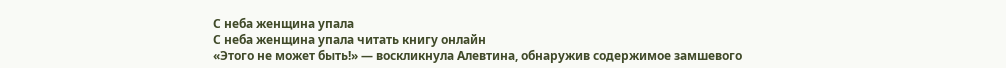С неба женщина упала
С неба женщина упала читать книгу онлайн
«Этого не может быть!» — воскликнула Алевтина, обнаружив содержимое замшевого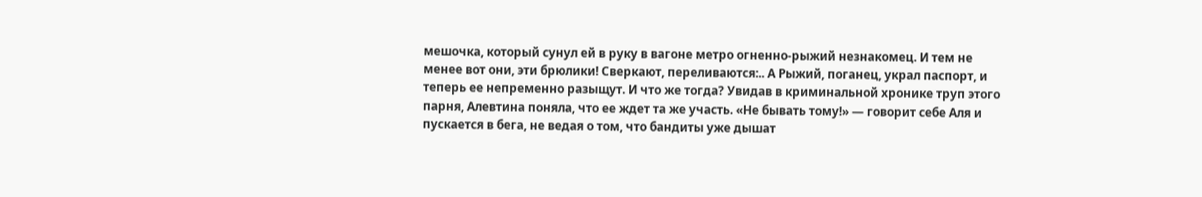мешочка, который сунул ей в руку в вагоне метро огненно-рыжий незнакомец. И тем не менее вот они, эти брюлики! Сверкают, переливаются:.. А Рыжий, поганец, украл паспорт, и теперь ее непременно разыщут. И что же тогда? Увидав в криминальной хронике труп этого парня, Алевтина поняла, что ее ждет та же участь. «Не бывать тому!» — говорит себе Аля и пускается в бега, не ведая о том, что бандиты уже дышат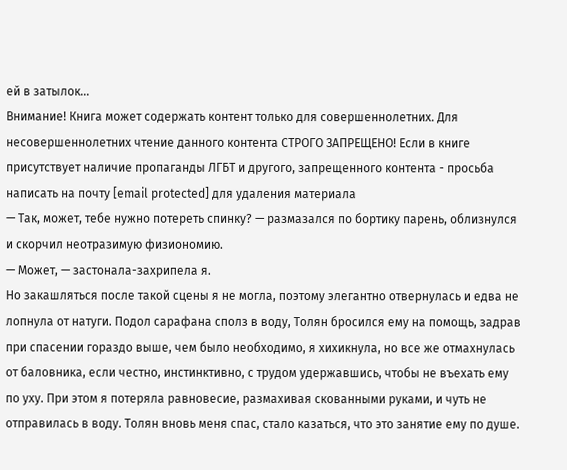ей в затылок...
Внимание! Книга может содержать контент только для совершеннолетних. Для несовершеннолетних чтение данного контента СТРОГО ЗАПРЕЩЕНО! Если в книге присутствует наличие пропаганды ЛГБТ и другого, запрещенного контента - просьба написать на почту [email protected] для удаления материала
— Так, может, тебе нужно потереть спинку? — размазался по бортику парень, облизнулся и скорчил неотразимую физиономию.
— Может, — застонала-захрипела я.
Но закашляться после такой сцены я не могла, поэтому элегантно отвернулась и едва не лопнула от натуги. Подол сарафана сполз в воду, Толян бросился ему на помощь, задрав при спасении гораздо выше, чем было необходимо, я хихикнула, но все же отмахнулась от баловника, если честно, инстинктивно, с трудом удержавшись, чтобы не въехать ему по уху. При этом я потеряла равновесие, размахивая скованными руками, и чуть не отправилась в воду. Толян вновь меня спас, стало казаться, что это занятие ему по душе.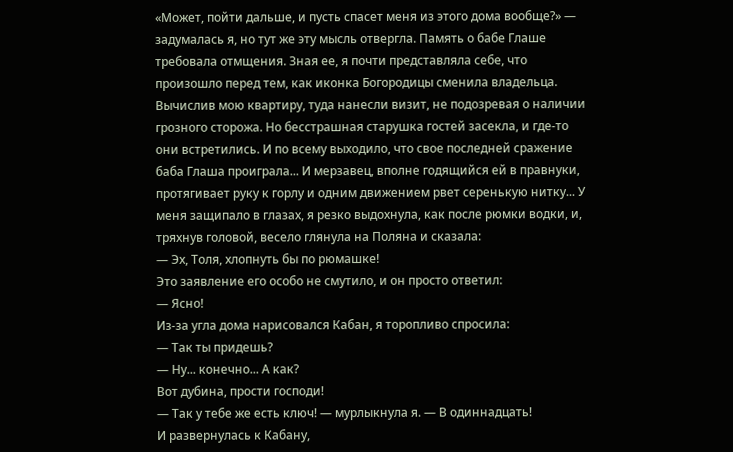«Может, пойти дальше, и пусть спасет меня из этого дома вообще?» — задумалась я, но тут же эту мысль отвергла. Память о бабе Глаше требовала отмщения. Зная ее, я почти представляла себе, что произошло перед тем, как иконка Богородицы сменила владельца. Вычислив мою квартиру, туда нанесли визит, не подозревая о наличии грозного сторожа. Но бесстрашная старушка гостей засекла, и где-то они встретились. И по всему выходило, что свое последней сражение баба Глаша проиграла... И мерзавец, вполне годящийся ей в правнуки, протягивает руку к горлу и одним движением рвет серенькую нитку... У меня защипало в глазах, я резко выдохнула, как после рюмки водки, и, тряхнув головой, весело глянула на Поляна и сказала:
— Эх, Толя, хлопнуть бы по рюмашке!
Это заявление его особо не смутило, и он просто ответил:
— Ясно!
Из-за угла дома нарисовался Кабан, я торопливо cпpoсила:
— Так ты придешь?
— Ну... конечно... А как?
Вот дубина, прости господи!
— Так у тебе же есть ключ! — мурлыкнула я. — В одиннадцать!
И развернулась к Кабану,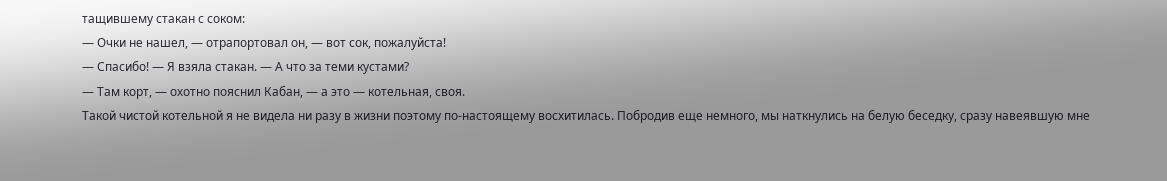тащившему стакан с соком:
— Очки не нашел, — отрапортовал он, — вот сок, пожалуйста!
— Спасибо! — Я взяла стакан. — А что за теми кустами?
— Там корт, — охотно пояснил Кабан, — а это — котельная, своя.
Такой чистой котельной я не видела ни разу в жизни поэтому по-настоящему восхитилась. Побродив еще немного, мы наткнулись на белую беседку, сразу навеявшую мне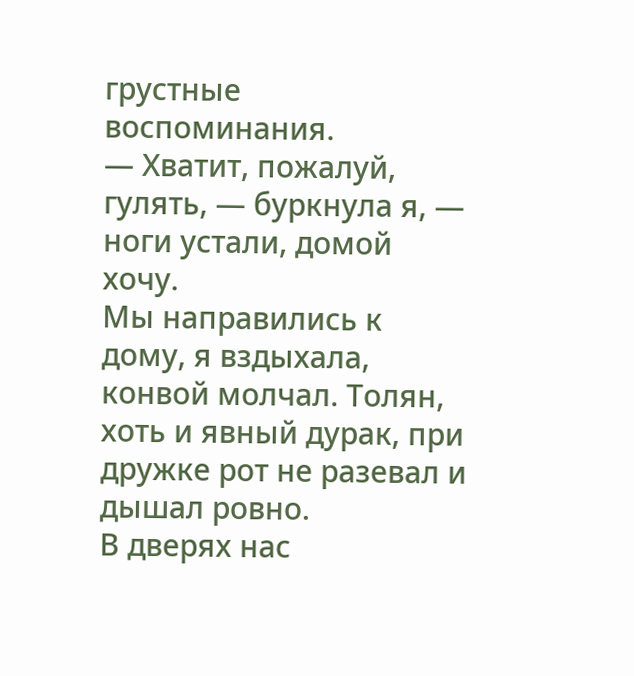грустные воспоминания.
— Хватит, пожалуй, гулять, — буркнула я, — ноги устали, домой хочу.
Мы направились к дому, я вздыхала, конвой молчал. Толян, хоть и явный дурак, при дружке рот не разевал и дышал ровно.
В дверях нас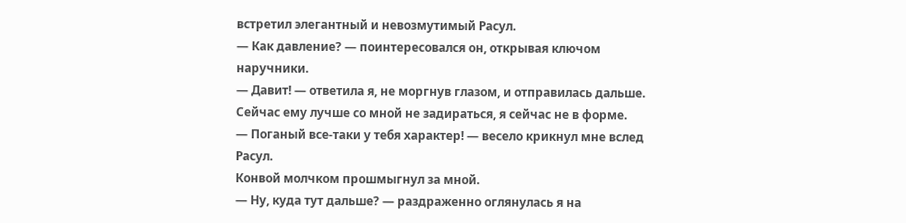встретил элегантный и невозмутимый Расул.
— Как давление? — поинтересовался он, открывая ключом наручники.
— Давит! — ответила я, не моргнув глазом, и отправилась дальше. Сейчас ему лучше со мной не задираться, я сейчас не в форме.
— Поганый все-таки у тебя характер! — весело крикнул мне вслед Расул.
Конвой молчком прошмыгнул за мной.
— Ну, куда тут дальше? — раздраженно оглянулась я на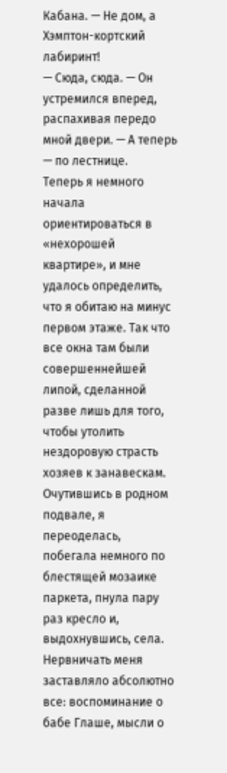Кабана. — Не дом, а Хэмптон-кортский лабиринт!
— Сюда, сюда. — Он устремился вперед, распахивая передо мной двери. — А теперь — по лестнице.
Теперь я немного начала ориентироваться в «нехорошей квартире», и мне удалось определить, что я обитаю на минус первом этаже. Так что все окна там были совершеннейшей липой, сделанной разве лишь для того, чтобы утолить нездоровую страсть хозяев к занавескам.
Очутившись в родном подвале, я переоделась, побегала немного по блестящей мозаике паркета, пнула пару раз кресло и, выдохнувшись, села. Нервничать меня заставляло абсолютно все: воспоминание о бабе Глаше, мысли о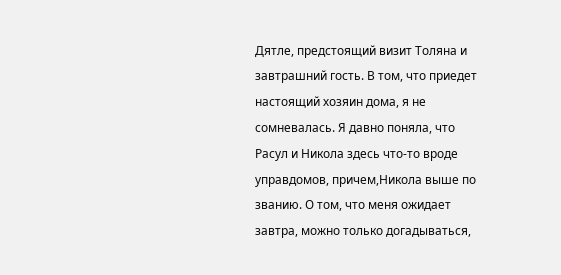Дятле, предстоящий визит Толяна и завтрашний гость. В том, что приедет настоящий хозяин дома, я не сомневалась. Я давно поняла, что Расул и Никола здесь что-то вроде управдомов, причем,Никола выше по званию. О том, что меня ожидает завтра, можно только догадываться,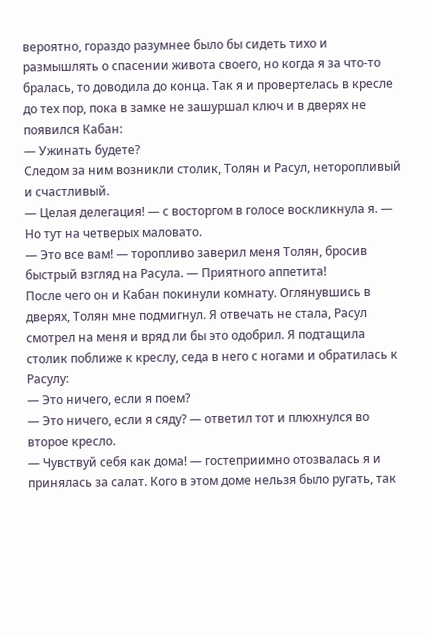вероятно, гораздо разумнее было бы сидеть тихо и размышлять о спасении живота своего, но когда я за что-то бралась, то доводила до конца. Так я и провертелась в кресле до тех пор, пока в замке не зашуршал ключ и в дверях не появился Кабан:
— Ужинать будете?
Следом за ним возникли столик, Толян и Расул, неторопливый и счастливый.
— Целая делегация! — с восторгом в голосе воскликнула я. — Но тут на четверых маловато.
— Это все вам! — торопливо заверил меня Толян, бросив быстрый взгляд на Расула. — Приятного аппетита!
После чего он и Кабан покинули комнату. Оглянувшись в дверях, Толян мне подмигнул. Я отвечать не стала, Расул смотрел на меня и вряд ли бы это одобрил. Я подтащила столик поближе к креслу, седа в него с ногами и обратилась к Расулу:
— Это ничего, если я поем?
— Это ничего, если я сяду? — ответил тот и плюхнулся во второе кресло.
— Чувствуй себя как дома! — гостеприимно отозвалась я и принялась за салат. Кого в этом доме нельзя было ругать, так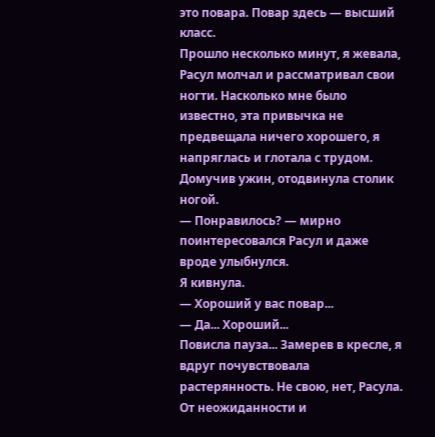это повара. Повар здесь — высший класс.
Прошло несколько минут, я жевала, Расул молчал и рассматривал свои ногти. Насколько мне было известно, эта привычка не предвещала ничего хорошего, я напряглась и глотала с трудом. Домучив ужин, отодвинула столик ногой.
— Понравилось? — мирно поинтересовался Расул и даже вроде улыбнулся.
Я кивнула.
— Хороший у вас повар...
— Да... Хороший...
Повисла пауза... Замерев в кресле, я вдруг почувствовала растерянность. Не свою, нет, Расула. От неожиданности и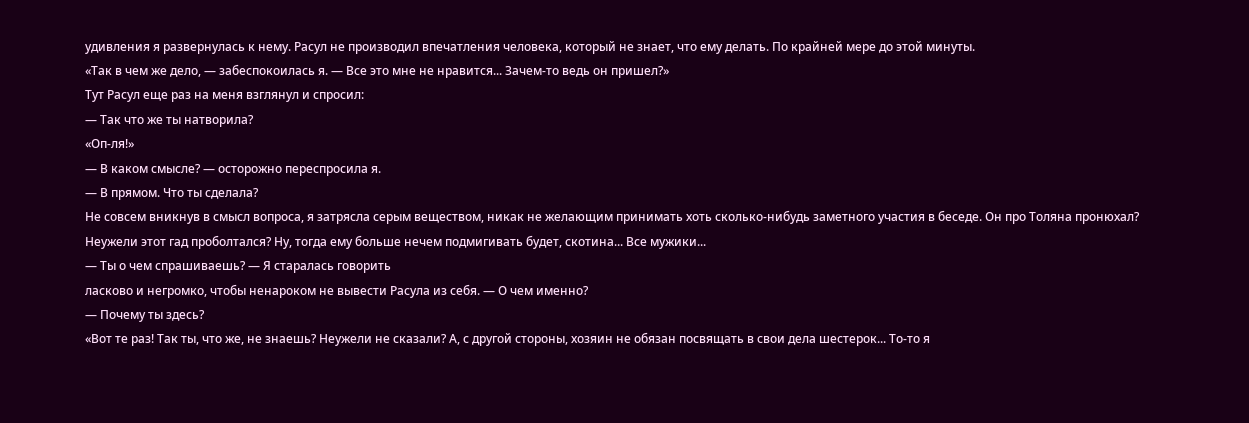удивления я развернулась к нему. Расул не производил впечатления человека, который не знает, что ему делать. По крайней мере до этой минуты.
«Так в чем же дело, — забеспокоилась я. — Все это мне не нравится... Зачем-то ведь он пришел?»
Тут Расул еще раз на меня взглянул и спросил:
— Так что же ты натворила?
«Оп-ля!»
— В каком смысле? — осторожно переспросила я.
— В прямом. Что ты сделала?
Не совсем вникнув в смысл вопроса, я затрясла серым веществом, никак не желающим принимать хоть сколько-нибудь заметного участия в беседе. Он про Толяна пронюхал? Неужели этот гад проболтался? Ну, тогда ему больше нечем подмигивать будет, скотина... Все мужики...
— Ты о чем спрашиваешь? — Я старалась говорить
ласково и негромко, чтобы ненароком не вывести Расула из себя. — О чем именно?
— Почему ты здесь?
«Вот те раз! Так ты, что же, не знаешь? Неужели не сказали? А, с другой стороны, хозяин не обязан посвящать в свои дела шестерок... То-то я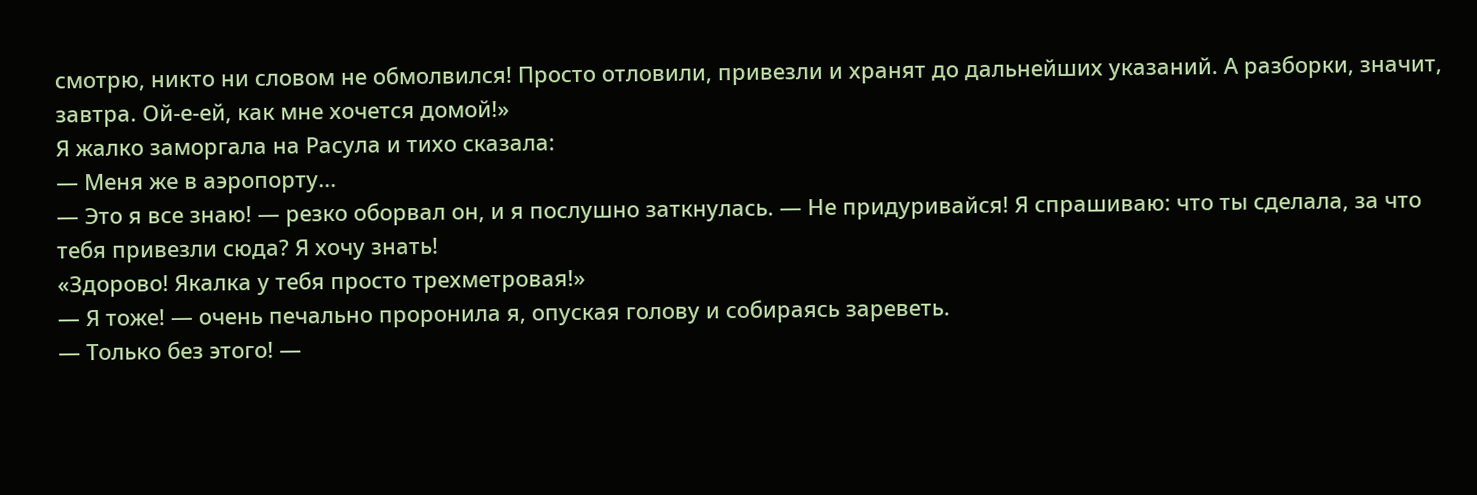смотрю, никто ни словом не обмолвился! Просто отловили, привезли и хранят до дальнейших указаний. А разборки, значит, завтра. Ой-е-ей, как мне хочется домой!»
Я жалко заморгала на Расула и тихо сказала:
— Меня же в аэропорту...
— Это я все знаю! — резко оборвал он, и я послушно заткнулась. — Не придуривайся! Я спрашиваю: что ты сделала, за что тебя привезли сюда? Я хочу знать!
«Здорово! Якалка у тебя просто трехметровая!»
— Я тоже! — очень печально проронила я, опуская голову и собираясь зареветь.
— Только без этого! —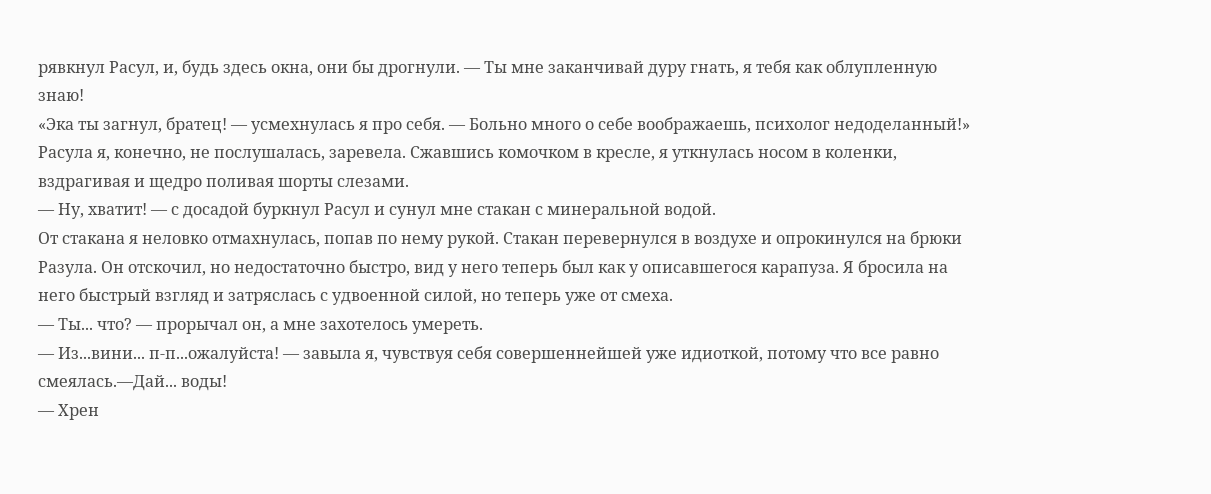рявкнул Расул, и, будь здесь окна, они бы дрогнули. — Ты мне заканчивай дуру гнать, я тебя как облупленную знаю!
«Эка ты загнул, братец! — усмехнулась я про себя. — Больно много о себе воображаешь, психолог недоделанный!» Расула я, конечно, не послушалась, заревела. Сжавшись комочком в кресле, я уткнулась носом в коленки, вздрагивая и щедро поливая шорты слезами.
— Ну, хватит! — с досадой буркнул Расул и сунул мне стакан с минеральной водой.
От стакана я неловко отмахнулась, попав по нему рукой. Стакан перевернулся в воздухе и опрокинулся на брюки Разула. Он отскочил, но недостаточно быстро, вид у него теперь был как у описавшегося карапуза. Я бросила на него быстрый взгляд и затряслась с удвоенной силой, но теперь уже от смеха.
— Ты... что? — прорычал он, а мне захотелось умереть.
— Из...вини... п-п...ожалуйста! — завыла я, чувствуя себя совершеннейшей уже идиоткой, потому что все равно смеялась.—Дай... воды!
— Хрен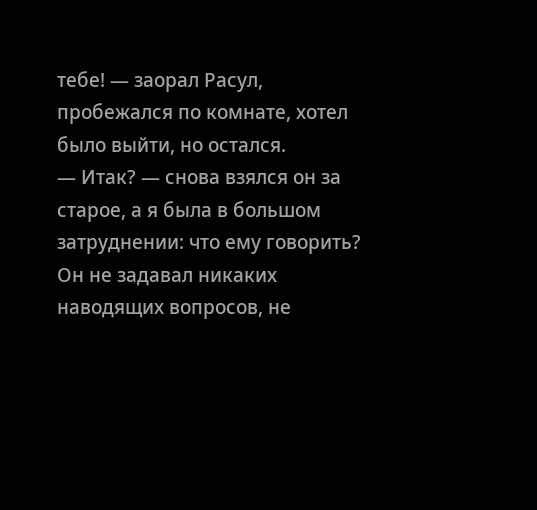тебе! — заорал Расул, пробежался по комнате, хотел было выйти, но остался.
— Итак? — снова взялся он за старое, а я была в большом затруднении: что ему говорить? Он не задавал никаких наводящих вопросов, не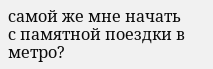самой же мне начать с памятной поездки в метро?